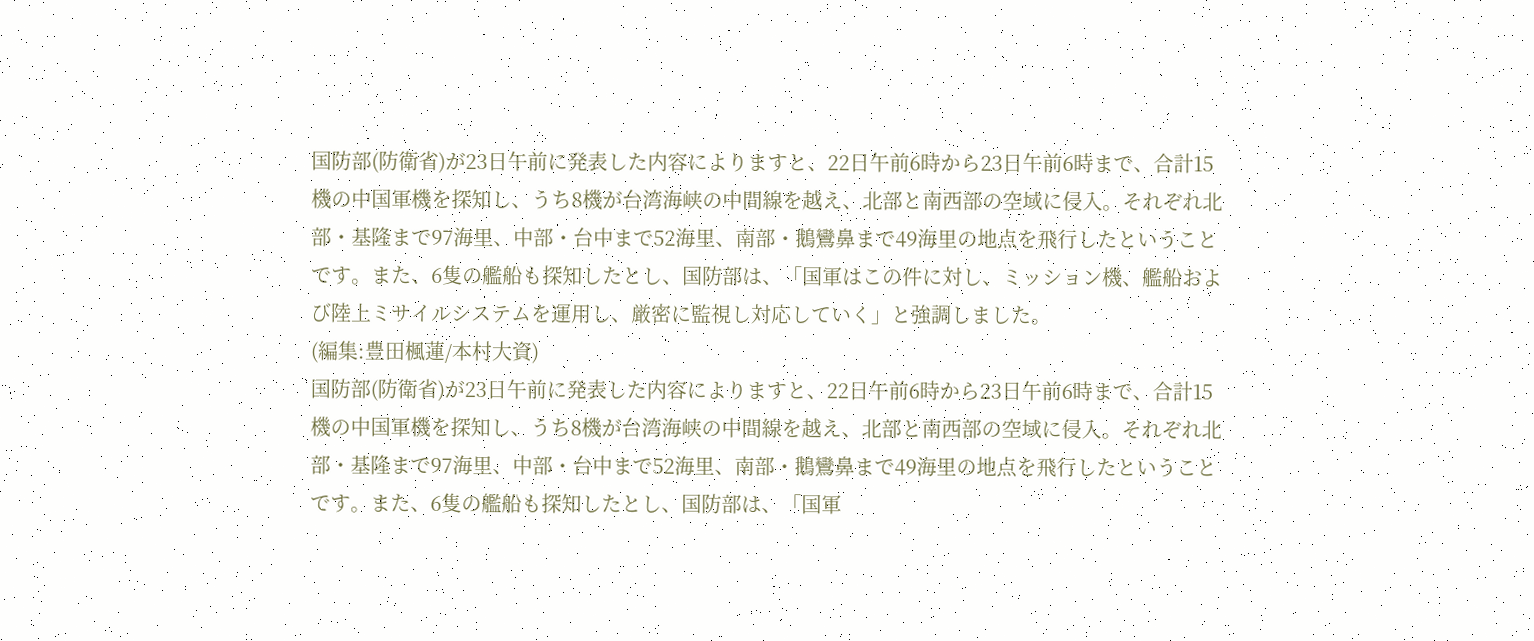国防部(防衛省)が23日午前に発表した内容によりますと、22日午前6時から23日午前6時まで、合計15機の中国軍機を探知し、うち8機が台湾海峡の中間線を越え、北部と南西部の空域に侵入。それぞれ北部・基隆まで97海里、中部・台中まで52海里、南部・鵝鸞鼻まで49海里の地点を飛行したということです。また、6隻の艦船も探知したとし、国防部は、「国軍はこの件に対し、ミッション機、艦船および陸上ミサイルシステムを運用し、厳密に監視し対応していく」と強調しました。
(編集:豊田楓蓮/本村大資)
国防部(防衛省)が23日午前に発表した内容によりますと、22日午前6時から23日午前6時まで、合計15機の中国軍機を探知し、うち8機が台湾海峡の中間線を越え、北部と南西部の空域に侵入。それぞれ北部・基隆まで97海里、中部・台中まで52海里、南部・鵝鸞鼻まで49海里の地点を飛行したということです。また、6隻の艦船も探知したとし、国防部は、「国軍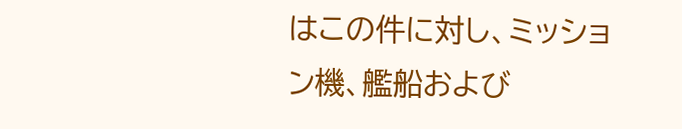はこの件に対し、ミッション機、艦船および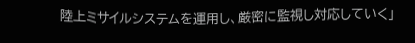陸上ミサイルシステムを運用し、厳密に監視し対応していく」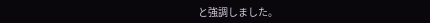と強調しました。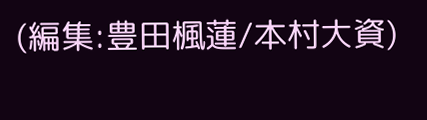(編集:豊田楓蓮/本村大資)